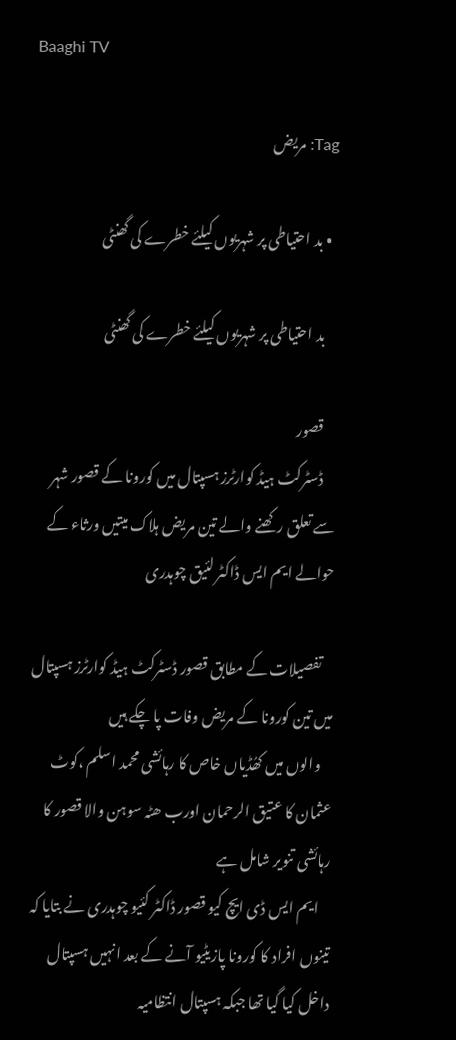Baaghi TV

Tag: مریض

  • بد احتیاطی پر شہریوں کیلئے خطرے کی گھنٹی

    بد احتیاطی پر شہریوں کیلئے خطرے کی گھنٹی

    قصور
    ڈسٹرکٹ ہیڈ کوارٹرز ہسپتال میں کورونا کے قصور شہر سے تعلق رکھنے والے تین مریض ہلاک میتیں ورثاء کے حوالے ایم ایس ڈاکٹر لئیق چوہدری

    تفصیلات کے مطابق قصور ڈسٹرکٹ ہیڈ کوارٹرز ہسپتال میں تین کورونا کے مریض وفات پا چکے ہیں
    والوں میں کھُڈیاں خاص کا رہائشی محمد اسلم ،کوٹ عثمان کا عتیق الرحمان اورب ھٹہ سوہن والا قصور کا رہائشی تنویر شامل ہے
    ایم ایس ڈی ایچ کیو قصور ڈاکٹر کئیو چوہدری نے بتایا کہ تینوں افراد کا کورونا پازیٹیو آنے کے بعد انہیں ہسپتال داخل کیا گیا تھا جبکہ ہسپتال انتظامیہ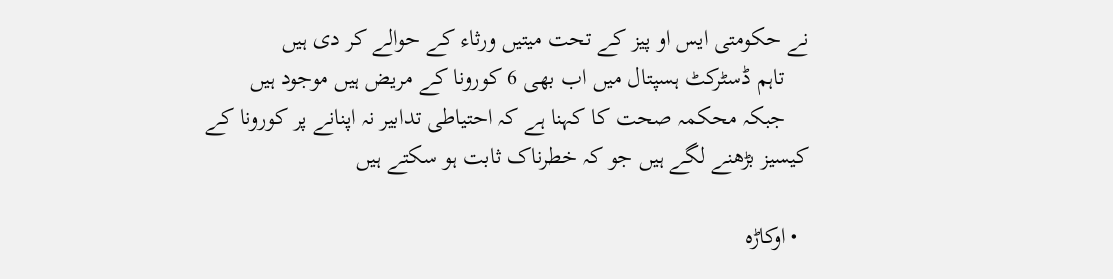نے حکومتی ایس او پیز کے تحت میتیں ورثاء کے حوالے کر دی ہیں
    تاہم ڈسٹرکٹ ہسپتال میں اب بھی 6 کورونا کے مریض ہیں موجود ہیں
    جبکہ محکمہ صحت کا کہنا ہے کہ احتیاطی تدابیر نہ اپنانے پر کورونا کے کیسیز بڑھنے لگے ہیں جو کہ خطرناک ثابت ہو سکتے ہیں

  • اوکاڑہ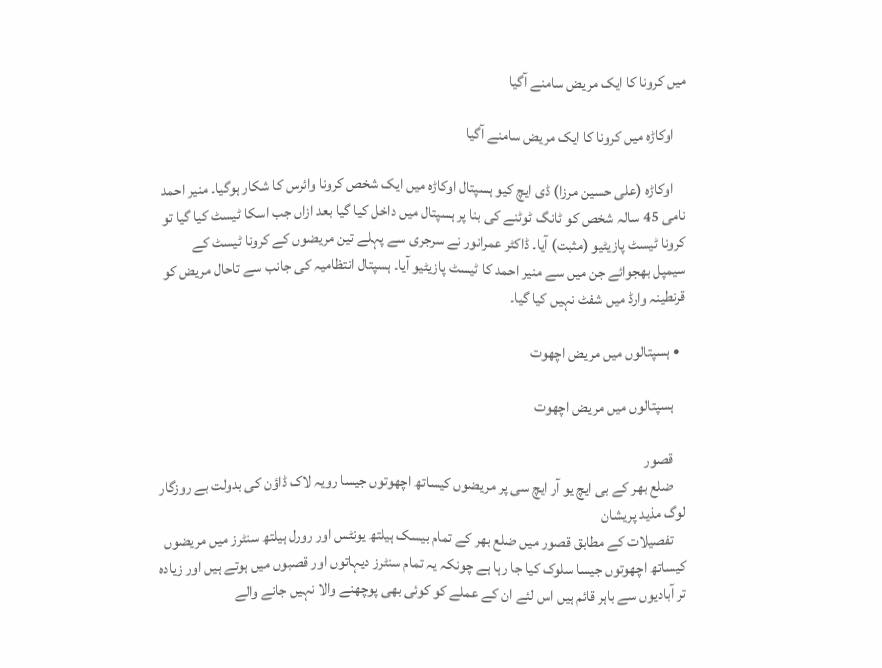میں کرونا کا ایک مریض سامنے آگیا

    اوکاڑہ میں کرونا کا ایک مریض سامنے آگیا

    اوکاڑہ (علی حسین مرزا) ڈی ایچ کیو ہسپتال اوکاڑہ میں ایک شخص کرونا وائرس کا شکار ہوگیا۔ منیر احمد نامی 45 سالہ شخص کو ٹانگ ٹوٹنے کی بنا پر ہسپتال میں داخل کیا گیا بعد ازاں جب اسکا ٹیسٹ کیا گیا تو کرونا ٹیسٹ پازیٹیو (مثبت) آیا۔ ڈاکٹر عمرانور نے سرجری سے پہلے تین مریضوں کے کرونا ٹیسٹ کے سیمپل بھجوائے جن میں سے منیر احمد کا ٹیسٹ پازیٹیو آیا۔ ہسپتال انتظامیہ کی جانب سے تاحال مریض کو قرنطینہ وارڈ میں شفٹ نہیں کیا گیا۔

  • ہسپتالوں میں مریض اچھوت

    ہسپتالوں میں مریض اچھوت

    قصور
    ضلع بھر کے بی ایچ یو آر ایچ سی پر مریضوں کیساتھ اچھوتوں جیسا رویہ لاک ڈاؤن کی بدولت بے روزگار لوگ مذید پریشان
    تفصیلات کے مطابق قصور میں ضلع بھر کے تمام بیسک ہیلتھ یونٹس اور رورل ہیلتھ سنٹرز میں مریضوں کیساتھ اچھوتوں جیسا سلوک کیا جا رہا ہے چونکہ یہ تمام سنٹرز دیہاتوں اور قصبوں میں ہوتے ہیں اور زیادہ تر آبادیوں سے باہر قائم ہیں اس لئے ان کے عملے کو کوئی بھی پوچھنے والا نہیں جانے والے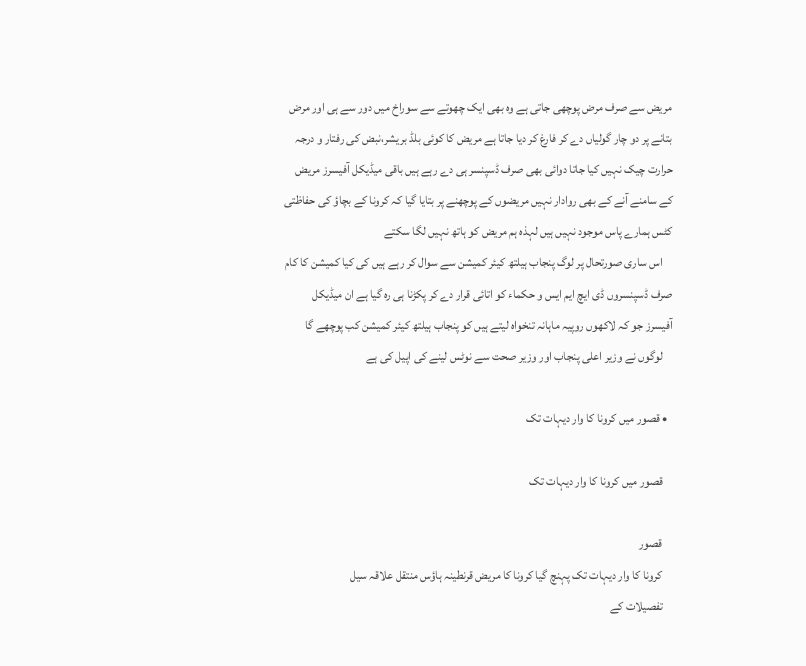مریض سے صرف مرض پوچھی جاتی ہے وہ بھی ایک چھوتے سے سوراخ میں دور سے ہی اور مرض بتانے پر دو چار گولیاں دے کر فارغ کر دیا جاتا ہے مریض کا کوئی بلڈ بریشر،نبض کی رفتار و درجہ حرارت چیک نہیں کیا جاتا دوائی بھی صرف ڈسپنسر ہی دے رہے ہیں باقی میڈیکل آفیسرز مریض کے سامنے آنے کے بھی روادار نہیں مریضوں کے پوچھنے پر بتایا گیا کہ کرونا کے بچاؤ کی حفاظتی کٹس ہمارے پاس موجود نہیں ہیں لہذہ ہم مریض کو ہاتھ نہیں لگا سکتے
    اس ساری صورتحال پر لوگ پنجاب ہیلتھ کیئر کمیشن سے سوال کر رہے ہیں کی کیا کمیشن کا کام صرف ڈسپنسروں ڈی ایچ ایم ایس و حکماء کو اتائی قرار دے کر پکڑنا ہی رہ گیا ہے ان میڈیکل آفیسرز جو کہ لاکھوں روپیہ ماہانہ تنخواہ لیتے ہیں کو پنجاب ہیلتھ کیئر کمیشن کب پوچھے گا
    لوگوں نے وزیر اعلی پنجاب اور وزیر صحت سے نوٹس لینے کی اپیل کی ہے

  • قصور میں کرونا کا وار دیہات تک

    قصور میں کرونا کا وار دیہات تک

    قصور
    کرونا کا وار دیہات تک پہنچ گیا کرونا کا مریض قرنطینہ ہاؤس منتقل علاقہ سیل
    تفصیلات کے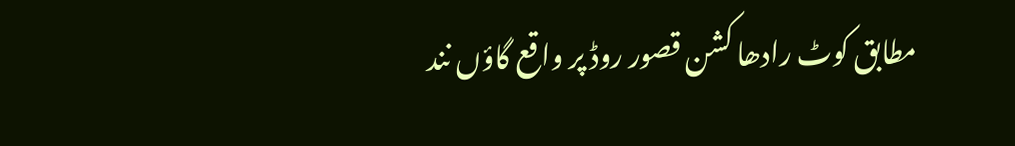مطابق کوٹ رادھا کشن قصور روڈ پر واقع گاؤں نند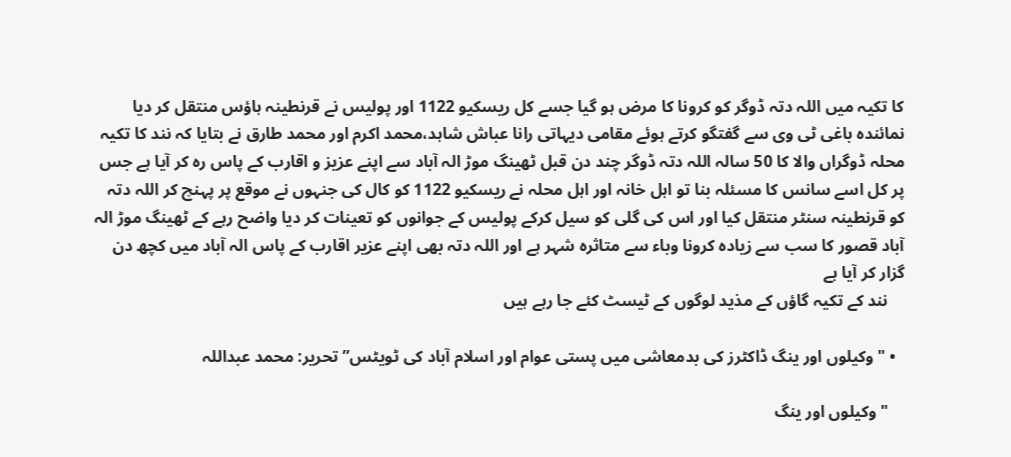کا تکیہ میں اللہ دتہ ڈوگر کو کرونا کا مرض ہو گیا جسے کل ریسکیو 1122 اور پولیس نے قرنطینہ ہاؤس منتقل کر دیا نمائندہ باغی ٹی وی سے گفتگو کرتے ہوئے مقامی دیہاتی رانا عباش شاہد،محمد اکرم اور محمد طارق نے بتایا کہ نند کا تکیہ محلہ ڈوگراں والا کا 50 سالہ اللہ دتہ ڈوگر چند دن قبل ٹھینگ موڑ الہ آباد سے اپنے عزیز و اقارب کے پاس رہ کر آیا ہے جس پر کل اسے سانس کا مسئلہ بنا تو اہل خانہ اور اہل محلہ نے ریسکیو 1122 کو کال کی جنہوں نے موقع پر پہنچ کر اللہ دتہ کو قرنطینہ سنٹر منتقل کیا اور اس کی گلی کو سیل کرکے پولیس کے جوانوں کو تعینات کر دیا واضح رہے کے ٹھینگ موڑ الہ آباد قصور کا سب سے زیادہ کرونا وباء سے متاثرہ شہر ہے اور اللہ دتہ بھی اپنے عزیر اقارب کے پاس الہ آباد میں کچھ دن گزار کر آیا ہے
    نند کے تکیہ گاؤں کے مذید لوگوں کے ٹیسٹ کئے جا رہے ہیں

  • "وکیلوں اور ینگ ڈاکٹرز کی بدمعاشی میں پستی عوام اور اسلام آباد کی ٹویٹس” تحریر: محمد عبداللہ

    "وکیلوں اور ینگ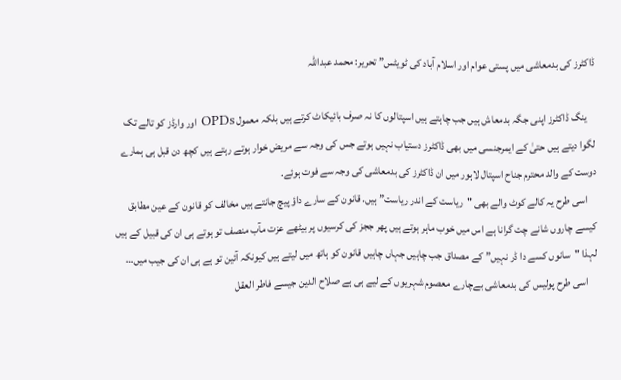ڈاکٹرز کی بدمعاشی میں پستی عوام اور اسلام آباد کی ٹویٹس” تحریر: محمد عبداللہ

    ینگ ڈاکٹرز اپنی جگہ بدمعاش ہیں جب چاہتے ہیں اسپتالوں کا نہ صرف بائیکاٹ کرتے ہیں بلکہ معمول OPDs اور وارڈز کو تالے تک لگوا دیتے ہیں حتیٰ کے ایمرجنسی میں بھی ڈاکٹرز دستیاب نہیں ہوتے جس کی وجہ سے مریض خوار ہوتے رہتے ہیں کچھ دن قبل ہی ہمارے دوست کے والد محترم جناح اسپتال لاہور میں ان ڈاکٹرز کی بدمعاشی کی وجہ سے فوت ہوئے.
    اسی طرح یہ کالے کوٹ والے بھی "ریاست کے اندر ریاست” ہیں. قانون کے سارے داؤ پیچ جانتے ہیں مخالف کو قانون کے عین مطابق کیسے چاروں شانے چت گرانا ہے اس میں خوب ماہر ہوتے ہیں پھر ججز کی کرسیوں پر بیٹھے عزت مآب منصف تو ہوتے ہی ان کی قبیل کے ہیں لہذا "سانوں کسے دا ڈر نہیں” کے مصداق جب چاہیں جہاں چاہیں قانون کو ہاتھ میں لیتے ہیں کیونکہ آئین تو ہے ہی ان کی جیب میں…
    اسی طرح پولیس کی بدمعاشی بےچارے معصوم شہریوں کے لیے ہی ہے صلاح الدین جیسے فاطر العقل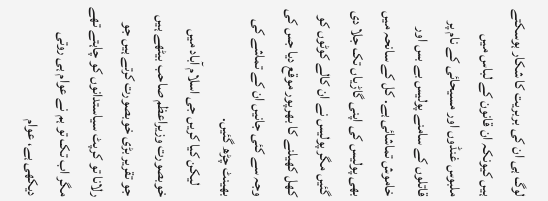لوگ ہی ان کی بربریت کا شکار ہوسکتے ہیں کیونکہ ان قانون کے لباس میں ملبوس غنڈوں اور مسیحائی کے نام پر قاتلوں کے سامنے پولیس بے بس اور خاموش تماشائی ہے. کل کے سانحہ میں بھی پولیس کی اپنی گاڑیاں تک جلا دی گئیں مگر پولیس نے ان کالے کوٹوں کو کھل کھیلنے کا بھرپور موقع دیا جس کی وجہ سے کئی جانیں ان کے تماشے کی بھینٹ چڑھ گئیں.
    لیکن کیا کریں جی اسلام آباد میں خوبصورت وزیراعظم صاحب بیٹھے ہیں جو تقریر بڑی خوبصورت کرتے ہیں جو رلانا تو کرپٹ سیاستدانوں کو چاہتے تھے مگر اب تک تو ہم نے عوام ہی روتی دیکھی ہے، عوام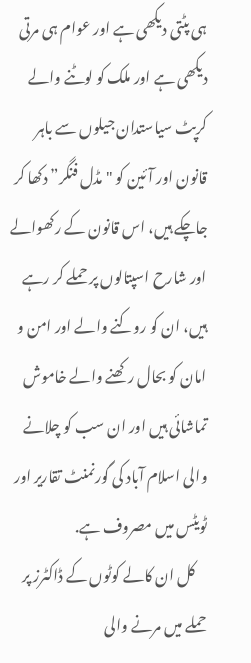ہی پٹتی دیکھی ہے اور عوام ہی مرتی دیکھی ہے اور ملک کو لوٹنے والے کرپٹ سیاستدان جیلوں سے باہر قانون اور آئین کو "مڈل فنگر” دکھا کر جاچکے ہیں، اس قانون کے رکھوالے اور شارح اسپتالوں پر حملے کر رہے ہیں، ان کو روکنے والے اور امن و امان کو بحال رکھنے والے خاموش تماشائی ہیں اور ان سب کو چلانے والی اسلام آباد کی گورنمنٹ تقاریر اور ٹویٹس میں مصروف ہے.
    کل ان کالے کوٹوں کے ڈاکٹرز پر حملے میں مرنے والی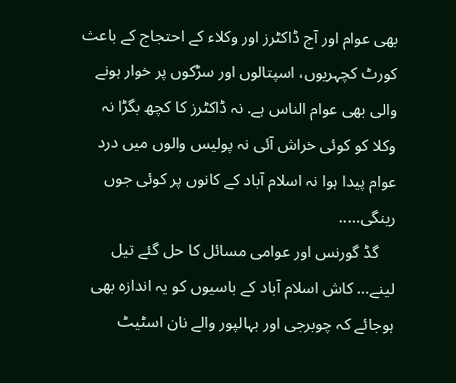بھی عوام اور آج ڈاکٹرز اور وکلاء کے احتجاج کے باعث کورٹ کچہریوں، اسپتالوں اور سڑکوں پر خوار ہونے والی بھی عوام الناس ہے. نہ ڈاکٹرز کا کچھ بگڑا نہ وکلا کو کوئی خراش آئی نہ پولیس والوں میں درد عوام پیدا ہوا نہ اسلام آباد کے کانوں پر کوئی جوں رینگی…..
    گڈ گورنس اور عوامی مسائل کا حل گئے تیل لینے… کاش اسلام آباد کے باسیوں کو یہ اندازہ بھی ہوجائے کہ چوبرجی اور بہالپور والے نان اسٹیٹ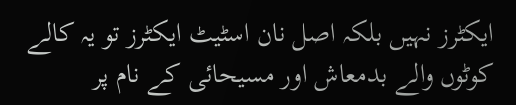ایکٹرز نہیں بلکہ اصل نان اسٹیٹ ایکٹرز تو یہ کالے کوٹوں والے بدمعاش اور مسیحائی کے نام پر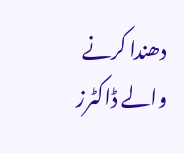دھندا کرنے والے ڈاکٹرز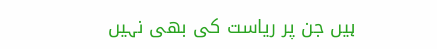ہیں جن پر ریاست کی بھی نہیں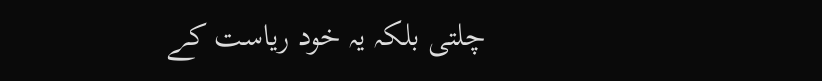چلتی بلکہ یہ خود ریاست کے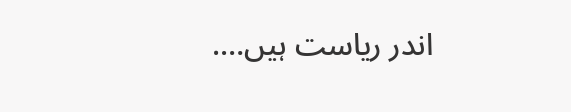اندر ریاست ہیں….